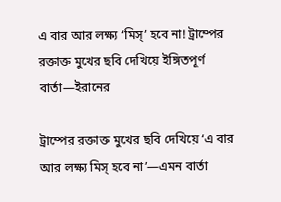এ বার আর লক্ষ্য ‘মিস্’ হবে না! ট্রাম্পের রক্তাক্ত মুখের ছবি দেখিয়ে ইঙ্গিতপূর্ণ বার্তা—ইরানের

ট্রাম্পের রক্তাক্ত মুখের ছবি দেখিয়ে ‘এ বার আর লক্ষ্য মিস্ হবে না’—এমন বার্তা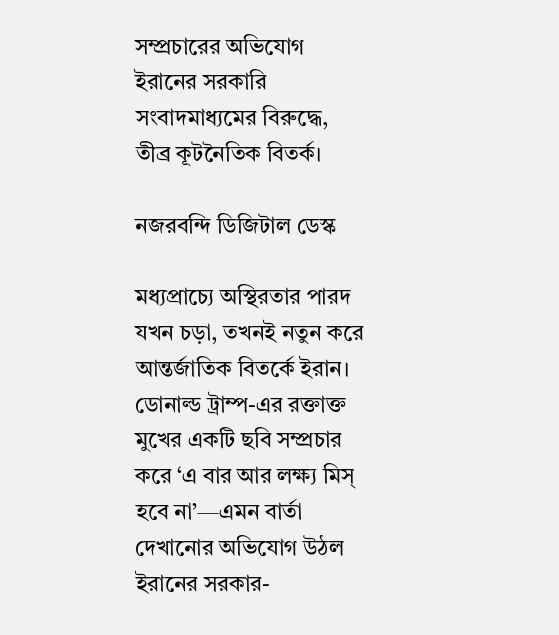সম্প্রচারের অভিযোগ ইরানের সরকারি সংবাদমাধ্যমের বিরুদ্ধে, তীব্র কূটনৈতিক বিতর্ক।

নজরবন্দি ডিজিটাল ডেস্ক

মধ্যপ্রাচ্যে অস্থিরতার পারদ যখন চড়া, তখনই নতুন করে আন্তর্জাতিক বিতর্কে ইরান। ডোনাল্ড ট্রাম্প-এর রক্তাক্ত মুখের একটি ছবি সম্প্রচার করে ‘এ বার আর লক্ষ্য মিস্ হবে না’—এমন বার্তা দেখানোর অভিযোগ উঠল ইরানের সরকার-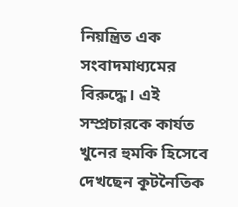নিয়ন্ত্রিত এক সংবাদমাধ্যমের বিরুদ্ধে। এই সম্প্রচারকে কার্যত খুনের হুমকি হিসেবে দেখছেন কূটনৈতিক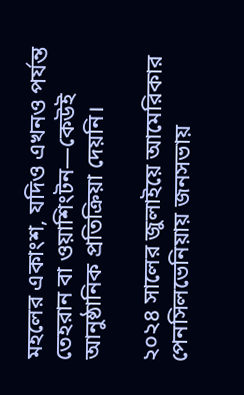মহলের একাংশ, যদিও এখনও পর্যন্ত তেহরান বা ওয়াশিংটন—কেউই আনুষ্ঠানিক প্রতিক্রিয়া দেয়নি।

২০২৪ সালের জুলাইয়ে আমেরিকার পেনসিলভেনিয়ায় জনসভায়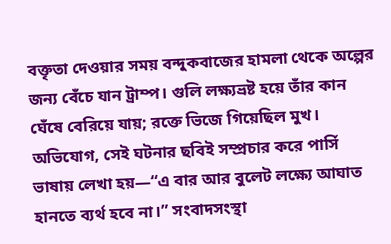বক্তৃতা দেওয়ার সময় বন্দুকবাজের হামলা থেকে অল্পের জন্য বেঁচে যান ট্রাম্প। গুলি লক্ষ্যভ্রষ্ট হয়ে তাঁর কান ঘেঁষে বেরিয়ে যায়; রক্তে ভিজে গিয়েছিল মুখ। অভিযোগ, সেই ঘটনার ছবিই সম্প্রচার করে পার্সি ভাষায় লেখা হয়—“এ বার আর বুলেট লক্ষ্যে আঘাত হানতে ব্যর্থ হবে না।” সংবাদসংস্থা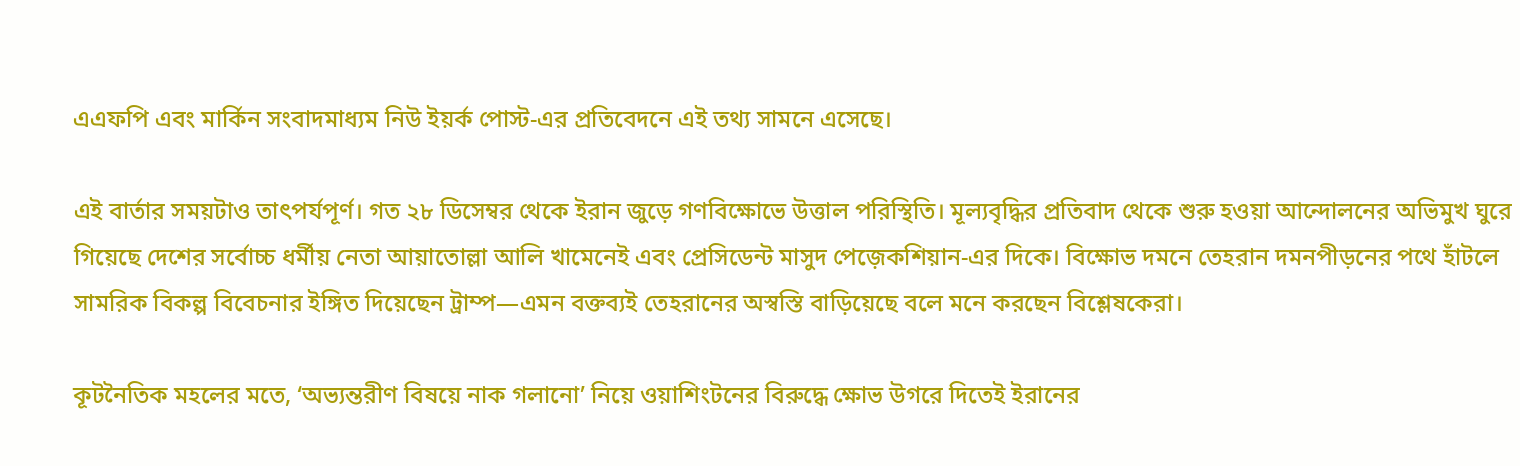এএফপি এবং মার্কিন সংবাদমাধ্যম নিউ ইয়র্ক পোস্ট-এর প্রতিবেদনে এই তথ্য সামনে এসেছে।

এই বার্তার সময়টাও তাৎপর্যপূর্ণ। গত ২৮ ডিসেম্বর থেকে ইরান জুড়ে গণবিক্ষোভে উত্তাল পরিস্থিতি। মূল্যবৃদ্ধির প্রতিবাদ থেকে শুরু হওয়া আন্দোলনের অভিমুখ ঘুরে গিয়েছে দেশের সর্বোচ্চ ধর্মীয় নেতা আয়াতোল্লা আলি খামেনেই এবং প্রেসিডেন্ট মাসুদ পেজ়েকশিয়ান-এর দিকে। বিক্ষোভ দমনে তেহরান দমনপীড়নের পথে হাঁটলে সামরিক বিকল্প বিবেচনার ইঙ্গিত দিয়েছেন ট্রাম্প—এমন বক্তব্যই তেহরানের অস্বস্তি বাড়িয়েছে বলে মনে করছেন বিশ্লেষকেরা।

কূটনৈতিক মহলের মতে, ‘অভ্যন্তরীণ বিষয়ে নাক গলানো’ নিয়ে ওয়াশিংটনের বিরুদ্ধে ক্ষোভ উগরে দিতেই ইরানের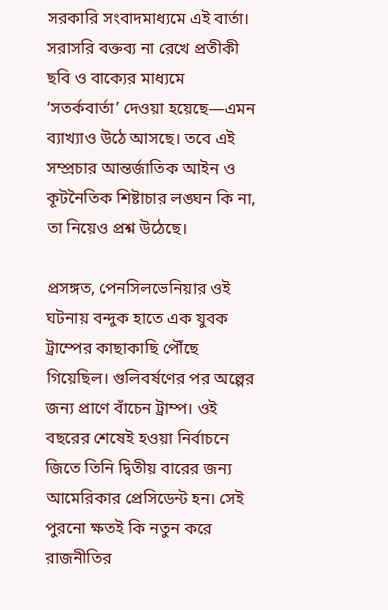সরকারি সংবাদমাধ্যমে এই বার্তা। সরাসরি বক্তব্য না রেখে প্রতীকী ছবি ও বাক্যের মাধ্যমে ‘সতর্কবার্তা’ দেওয়া হয়েছে—এমন ব্যাখ্যাও উঠে আসছে। তবে এই সম্প্রচার আন্তর্জাতিক আইন ও কূটনৈতিক শিষ্টাচার লঙ্ঘন কি না, তা নিয়েও প্রশ্ন উঠেছে।

প্রসঙ্গত, পেনসিলভেনিয়ার ওই ঘটনায় বন্দুক হাতে এক যুবক ট্রাম্পের কাছাকাছি পৌঁছে গিয়েছিল। গুলিবর্ষণের পর অল্পের জন্য প্রাণে বাঁচেন ট্রাম্প। ওই বছরের শেষেই হওয়া নির্বাচনে জিতে তিনি দ্বিতীয় বারের জন্য আমেরিকার প্রেসিডেন্ট হন। সেই পুরনো ক্ষতই কি নতুন করে রাজনীতির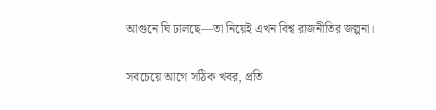আগুনে ঘি ঢালছে—তা নিয়েই এখন বিশ্ব রাজনীতির জল্পনা।

সবচেয়ে আগে সঠিক খবর, প্রতি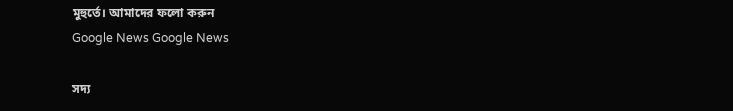মুহুর্তে। আমাদের ফলো করুন
Google News Google News

সদ্য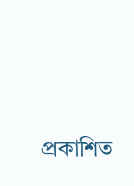প্রকাশিত